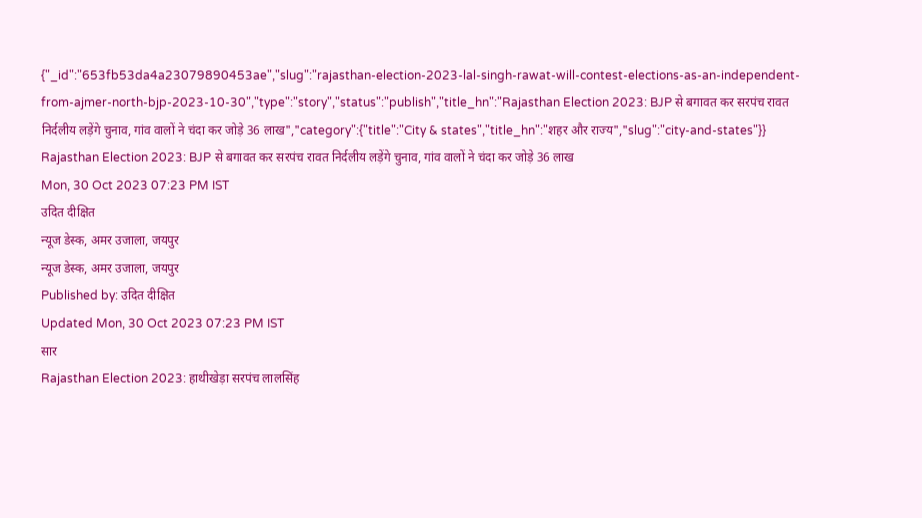{"_id":"653fb53da4a23079890453ae","slug":"rajasthan-election-2023-lal-singh-rawat-will-contest-elections-as-an-independent-from-ajmer-north-bjp-2023-10-30","type":"story","status":"publish","title_hn":"Rajasthan Election 2023: BJP से बगावत कर सरपंच रावत निर्दलीय लड़ेंगे चुनाव, गांव वालों ने चंदा कर जोड़े 36 लाख","category":{"title":"City & states","title_hn":"शहर और राज्य","slug":"city-and-states"}}
Rajasthan Election 2023: BJP से बगावत कर सरपंच रावत निर्दलीय लड़ेंगे चुनाव, गांव वालों ने चंदा कर जोड़े 36 लाख
Mon, 30 Oct 2023 07:23 PM IST
उदित दीक्षित
न्यूज डेस्क, अमर उजाला, जयपुर
न्यूज डेस्क, अमर उजाला, जयपुर
Published by: उदित दीक्षित
Updated Mon, 30 Oct 2023 07:23 PM IST
सार
Rajasthan Election 2023: हाथीखेड़ा सरपंच लालसिंह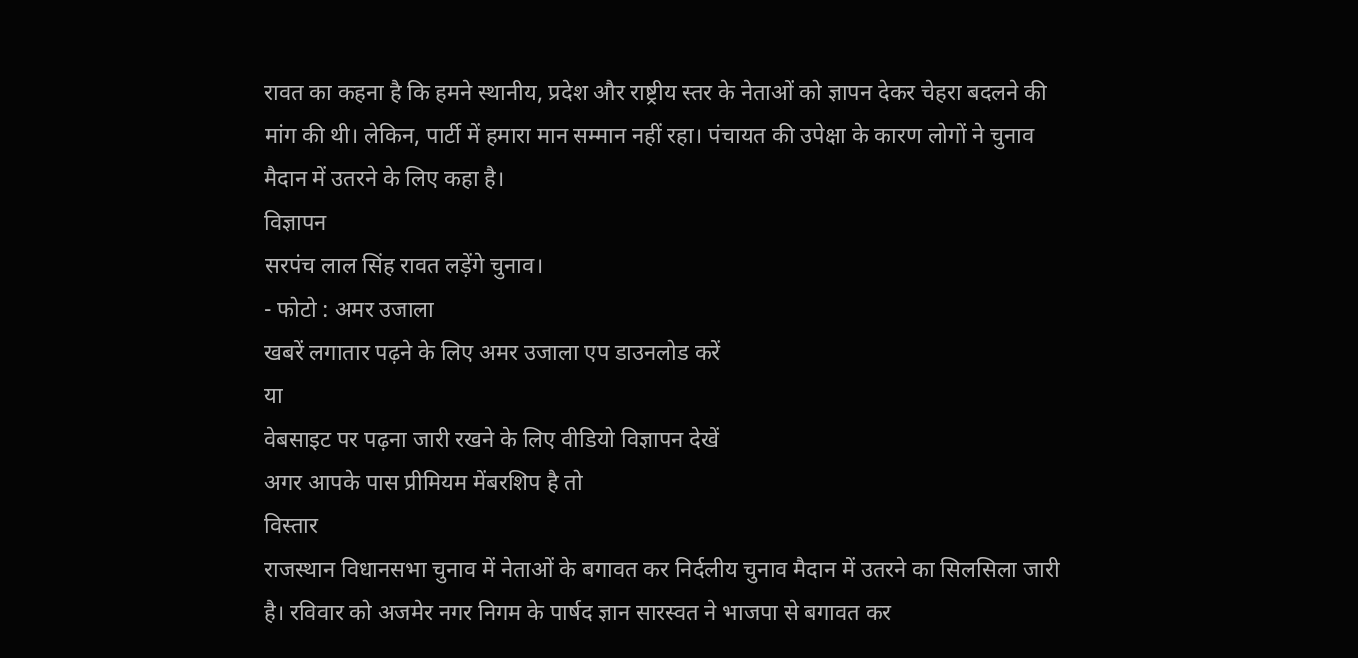रावत का कहना है कि हमने स्थानीय, प्रदेश और राष्ट्रीय स्तर के नेताओं को ज्ञापन देकर चेहरा बदलने की मांग की थी। लेकिन, पार्टी में हमारा मान सम्मान नहीं रहा। पंचायत की उपेक्षा के कारण लोगों ने चुनाव मैदान में उतरने के लिए कहा है।
विज्ञापन
सरपंच लाल सिंह रावत लड़ेंगे चुनाव।
- फोटो : अमर उजाला
खबरें लगातार पढ़ने के लिए अमर उजाला एप डाउनलोड करें
या
वेबसाइट पर पढ़ना जारी रखने के लिए वीडियो विज्ञापन देखें
अगर आपके पास प्रीमियम मेंबरशिप है तो
विस्तार
राजस्थान विधानसभा चुनाव में नेताओं के बगावत कर निर्दलीय चुनाव मैदान में उतरने का सिलसिला जारी है। रविवार को अजमेर नगर निगम के पार्षद ज्ञान सारस्वत ने भाजपा से बगावत कर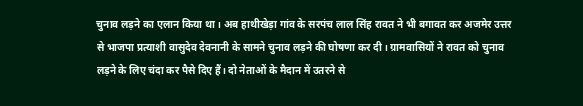चुनाव लड़ने का एलान किया था। अब हाथीखेड़ा गांव के सरपंच लाल सिंह रावत ने भी बगावत कर अजमेर उत्तर से भाजपा प्रत्याशी वासुदेव देवनानी के सामने चुनाव लड़ने की घोषणा कर दी। ग्रामवासियों ने रावत को चुनाव लड़ने के लिए चंदा कर पैसे दिए हैं। दो नेताओं के मैदान में उतरने से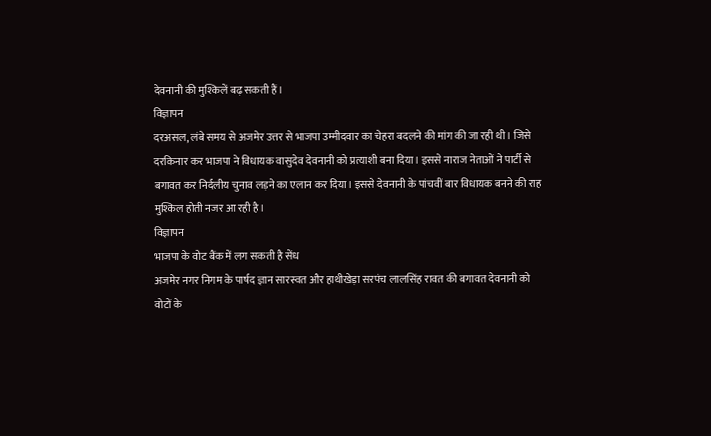देवनानी की मुश्किलें बढ़ सकती हैं।
विज्ञापन
दरअसल, लंबे समय से अजमेर उत्तर से भाजपा उम्मीदवार का चेहरा बदलने की मांग की जा रही थी। जिसे दरकिनार कर भाजपा ने विधायक वासुदेव देवनानी को प्रत्याशी बना दिया। इससे नाराज नेताओं ने पार्टी से बगावत कर निर्दलीय चुनाव लड़ने का एलान कर दिया। इससे देवनानी के पांचवीं बार विधायक बनने की राह मुश्किल होती नजर आ रही है।
विज्ञापन
भाजपा के वोट बैंक में लग सकती है सेंध
अजमेर नगर निगम के पार्षद ज्ञान सारस्वत और हाथीखेड़ा सरपंच लालसिंह रावत की बगावत देवनानी को वोटों के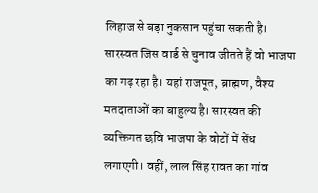लिहाज से बड़ा नुकसान पहुंचा सकती है। सारस्वत जिस वार्ड से चुनाव जीतते हैं वो भाजपा का गढ़ रहा है। यहां राजपूत, ब्राह्मण, वैश्य मतदाताओं का बाहुल्य है। सारस्वत की व्यक्तिगत छवि भाजपा के वोटों में सेंध लगाएगी। वहीं, लाल सिंह रावत का गांव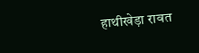हाथीखेड़ा रावत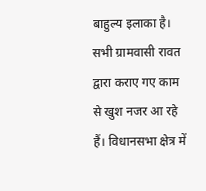बाहुल्य इलाका है। सभी ग्रामवासी रावत द्वारा कराए गए काम से खुश नजर आ रहे हैं। विधानसभा क्षेत्र में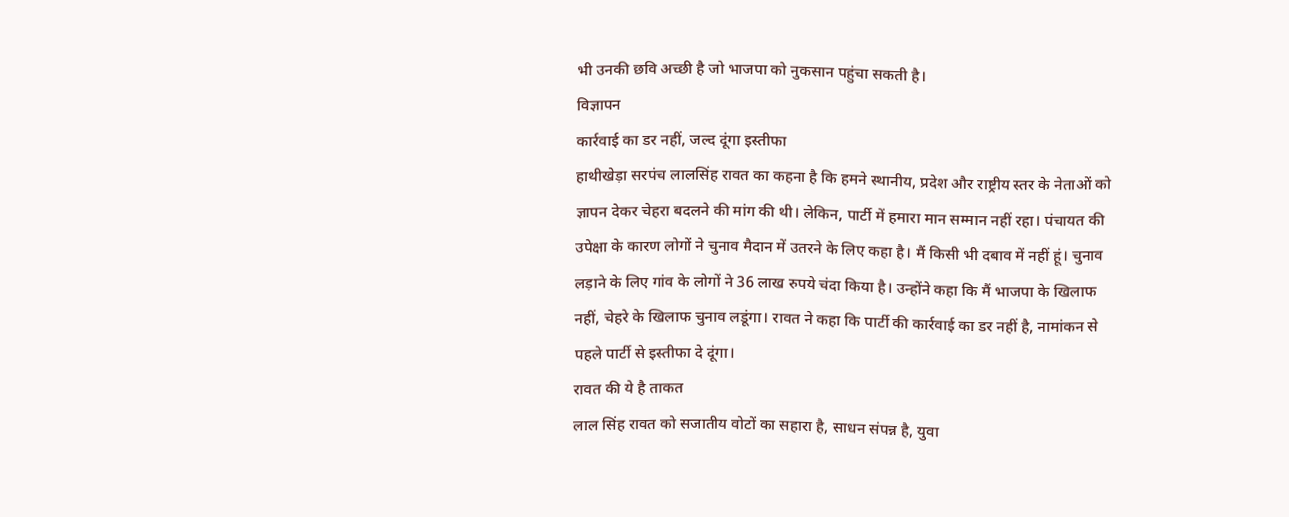भी उनकी छवि अच्छी है जो भाजपा को नुकसान पहुंचा सकती है।
विज्ञापन
कार्रवाई का डर नहीं, जल्द दूंगा इस्तीफा
हाथीखेड़ा सरपंच लालसिंह रावत का कहना है कि हमने स्थानीय, प्रदेश और राष्ट्रीय स्तर के नेताओं को ज्ञापन देकर चेहरा बदलने की मांग की थी। लेकिन, पार्टी में हमारा मान सम्मान नहीं रहा। पंचायत की उपेक्षा के कारण लोगों ने चुनाव मैदान में उतरने के लिए कहा है। मैं किसी भी दबाव में नहीं हूं। चुनाव लड़ाने के लिए गांव के लोगों ने 36 लाख रुपये चंदा किया है। उन्होंने कहा कि मैं भाजपा के खिलाफ नहीं, चेहरे के खिलाफ चुनाव लडूंगा। रावत ने कहा कि पार्टी की कार्रवाई का डर नहीं है, नामांकन से पहले पार्टी से इस्तीफा दे दूंगा।
रावत की ये है ताकत
लाल सिंह रावत को सजातीय वोटों का सहारा है, साधन संपन्न है, युवा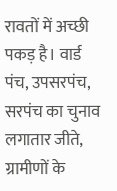रावतों में अच्छी पकड़ है। वार्ड पंच, उपसरपंच, सरपंच का चुनाव लगातार जीते, ग्रामीणों के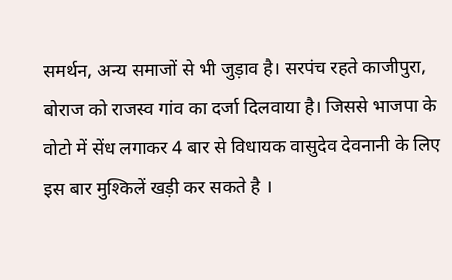समर्थन, अन्य समाजों से भी जुड़ाव है। सरपंच रहते काजीपुरा, बोराज को राजस्व गांव का दर्जा दिलवाया है। जिससे भाजपा के वोटो में सेंध लगाकर 4 बार से विधायक वासुदेव देवनानी के लिए इस बार मुश्किलें खड़ी कर सकते है ।